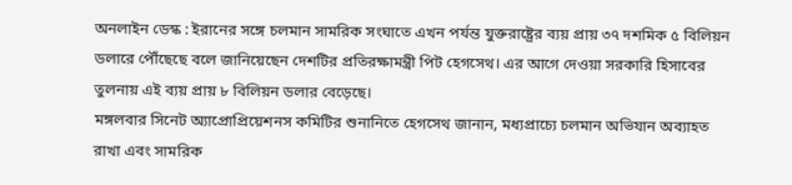অনলাইন ডেস্ক : ইরানের সঙ্গে চলমান সামরিক সংঘাতে এখন পর্যন্ত যুক্তরাষ্ট্রের ব্যয় প্রায় ৩৭ দশমিক ৫ বিলিয়ন ডলারে পৌঁছেছে বলে জানিয়েছেন দেশটির প্রতিরক্ষামন্ত্রী পিট হেগসেথ। এর আগে দেওয়া সরকারি হিসাবের তুলনায় এই ব্যয় প্রায় ৮ বিলিয়ন ডলার বেড়েছে।
মঙ্গলবার সিনেট অ্যাপ্রোপ্রিয়েশনস কমিটির শুনানিতে হেগসেথ জানান, মধ্যপ্রাচ্যে চলমান অভিযান অব্যাহত রাখা এবং সামরিক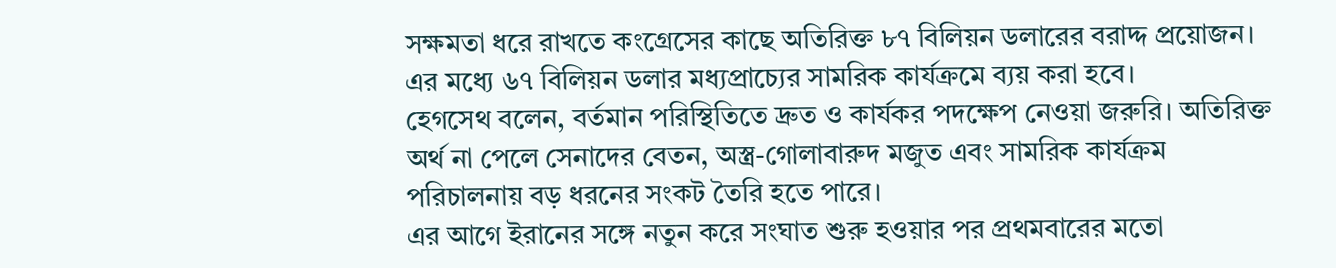সক্ষমতা ধরে রাখতে কংগ্রেসের কাছে অতিরিক্ত ৮৭ বিলিয়ন ডলারের বরাদ্দ প্রয়োজন। এর মধ্যে ৬৭ বিলিয়ন ডলার মধ্যপ্রাচ্যের সামরিক কার্যক্রমে ব্যয় করা হবে।
হেগসেথ বলেন, বর্তমান পরিস্থিতিতে দ্রুত ও কার্যকর পদক্ষেপ নেওয়া জরুরি। অতিরিক্ত অর্থ না পেলে সেনাদের বেতন, অস্ত্র-গোলাবারুদ মজুত এবং সামরিক কার্যক্রম পরিচালনায় বড় ধরনের সংকট তৈরি হতে পারে।
এর আগে ইরানের সঙ্গে নতুন করে সংঘাত শুরু হওয়ার পর প্রথমবারের মতো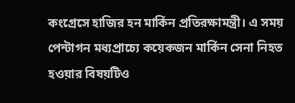কংগ্রেসে হাজির হন মার্কিন প্রতিরক্ষামন্ত্রী। এ সময় পেন্টাগন মধ্যপ্রাচ্যে কয়েকজন মার্কিন সেনা নিহত হওয়ার বিষয়টিও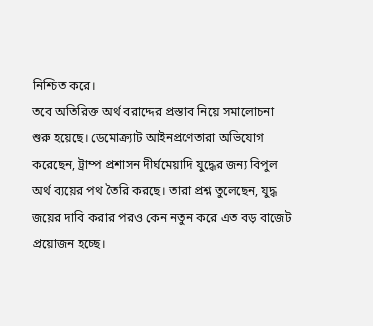নিশ্চিত করে।
তবে অতিরিক্ত অর্থ বরাদ্দের প্রস্তাব নিয়ে সমালোচনা শুরু হয়েছে। ডেমোক্র্যাট আইনপ্রণেতারা অভিযোগ করেছেন, ট্রাম্প প্রশাসন দীর্ঘমেয়াদি যুদ্ধের জন্য বিপুল অর্থ ব্যয়ের পথ তৈরি করছে। তারা প্রশ্ন তুলেছেন, যুদ্ধ জয়ের দাবি করার পরও কেন নতুন করে এত বড় বাজেট প্রয়োজন হচ্ছে।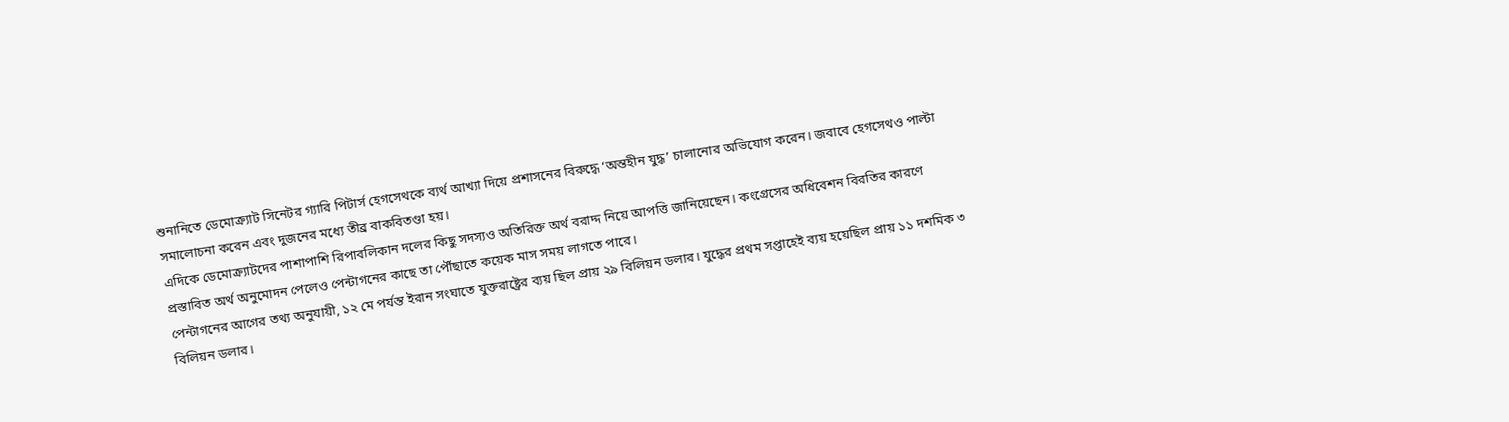শুনানিতে ডেমোক্র্যাট সিনেটর গ্যারি পিটার্স হেগসেথকে ব্যর্থ আখ্যা দিয়ে প্রশাসনের বিরুদ্ধে ‘অন্তহীন যুদ্ধ’ চালানোর অভিযোগ করেন। জবাবে হেগসেথও পাল্টা সমালোচনা করেন এবং দুজনের মধ্যে তীব্র বাকবিতণ্ডা হয়।
এদিকে ডেমোক্র্যাটদের পাশাপাশি রিপাবলিকান দলের কিছু সদস্যও অতিরিক্ত অর্থ বরাদ্দ নিয়ে আপত্তি জানিয়েছেন। কংগ্রেসের অধিবেশন বিরতির কারণে প্রস্তাবিত অর্থ অনুমোদন পেলেও পেন্টাগনের কাছে তা পৌঁছাতে কয়েক মাস সময় লাগতে পারে।
পেন্টাগনের আগের তথ্য অনুযায়ী, ১২ মে পর্যন্ত ইরান সংঘাতে যুক্তরাষ্ট্রের ব্যয় ছিল প্রায় ২৯ বিলিয়ন ডলার। যুদ্ধের প্রথম সপ্তাহেই ব্যয় হয়েছিল প্রায় ১১ দশমিক ৩ বিলিয়ন ডলার।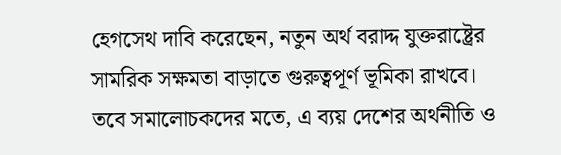হেগসেথ দাবি করেছেন, নতুন অর্থ বরাদ্দ যুক্তরাষ্ট্রের সামরিক সক্ষমতা বাড়াতে গুরুত্বপূর্ণ ভূমিকা রাখবে। তবে সমালোচকদের মতে, এ ব্যয় দেশের অর্থনীতি ও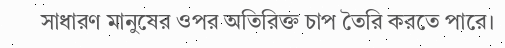সাধারণ মানুষের ওপর অতিরিক্ত চাপ তৈরি করতে পারে।